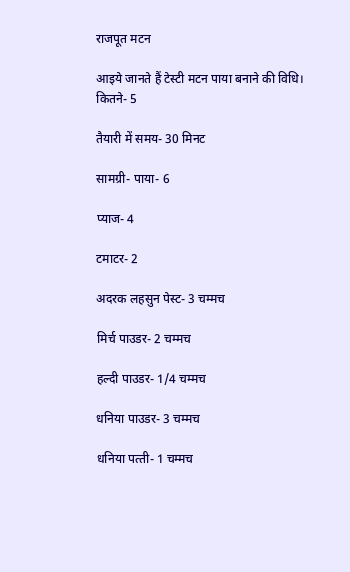राजपूत मटन

आइये जानते हैं टेस्‍टी मटन पाया बनाने की विधि।
कितने- 5

तैयारी में समय- 30 मिनट

सामग्री- पाया- 6

प्‍याज- 4

टमाटर- 2

अदरक लहसुन पेस्‍ट- 3 चम्‍मच

मिर्च पाउडर- 2 चम्‍मच

हल्‍दी पाउडर- 1/4 चम्‍मच

धनिया पाउडर- 3 चम्‍मच

धनिया पत्‍ती- 1 चम्‍मच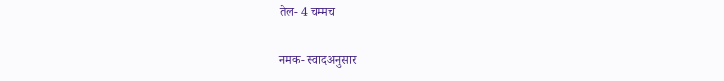तेल- 4 चम्‍मच

नमक- स्‍वादअनुसार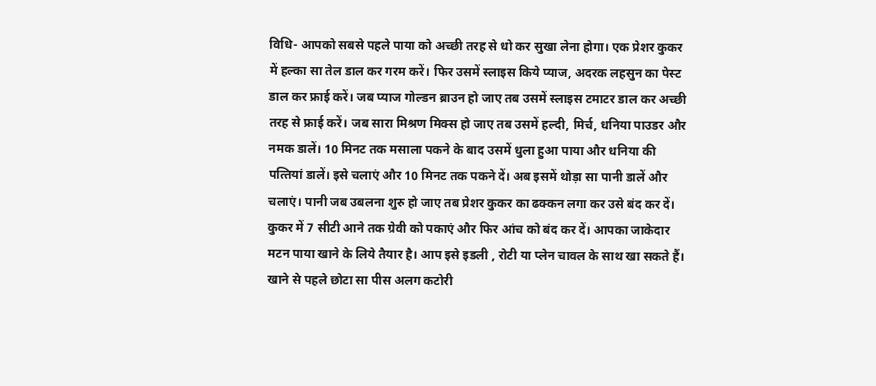विधि- आपको सबसे पहले पाया को अच्‍छी तरह से धो कर सुखा लेना होगा। एक प्रेशर कुकर में हल्‍का सा तेल डाल कर गरम करें। फिर उसमें स्‍लाइस किये प्‍याज, अदरक लहसुन का पेस्‍ट डाल कर फ्राई करें। जब प्‍याज गोल्‍डन ब्राउन हो जाए तब उसमें स्‍लाइस टमाटर डाल कर अच्‍छी तरह से फ्राई करें। जब सारा मिश्रण मिक्‍स हो जाए तब उसमें हल्‍दी, मिर्च, धनिया पाउडर और नमक डालें। 10 मिनट तक मसाला पकने के बाद उसमें धुला हुआ पाया और धनिया की पत्‍तियां डालें। इसे चलाएं और 10 मिनट तक पकने दें। अब इसमें थोड़ा सा पानी डालें और चलाएं। पानी जब उबलना शुरु हो जाए तब प्रेशर कुकर का ढक्‍कन लगा कर उसे बंद कर दें। कुकर में 7 सीटी आने तक ग्रेवी को पकाएं और फिर आंच को बंद कर दें। आपका जाकेदार मटन पाया खाने के लिये तैयार है। आप इसे इडली , रोटी या प्‍लेन चावल के साथ खा सकते हैं।
खाने से पहले छोटा सा पीस अलग कटोरी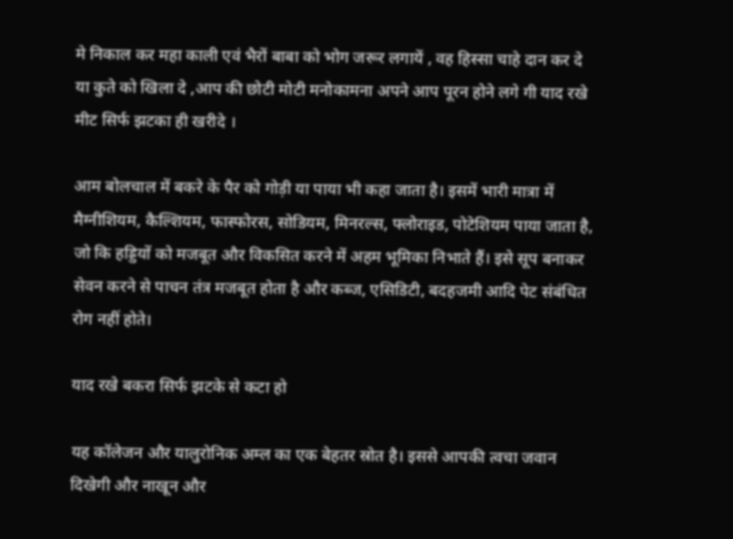मे निकाल कर महा काली एवं भैरों बाबा को भोग जरूर लगायें , वह हिस्सा चाहे दान कर दे या कुते को खिला दे ,आप की छोटी मोटी मनोकामना अपने आप पूरन होने लगे गी याद रखे मीट सिर्फ झटका ही खरीदे ।

आम बोलचाल में बकरे के पैर को गोड़ी या पाया भी कहा जाता है। इसमें भारी मात्रा में मैग्नीशियम, कैल्शियम, फास्फोरस, सोडियम, मिनरल्स, फ्लोराइड, पोटेशियम पाया जाता है, जो कि हड्डियों को मजबूत और विकसित करने में अहम भूमिका निभाते हैं। इसे सूप बनाकर सेवन करने से पाचन तंत्र मजबूत होता है और कब्ज, एसिडिटी, बदहजमी आदि पेट संबंधित रोग नहीं होते।

याद रखे बकरा सिर्फ झटके से कटा हो

यह कॉलेजन और यालुरोनिक अम्ल का एक बेहतर स्रोत है। इससे आपकी त्वचा जवान दिखेगी और नाखून और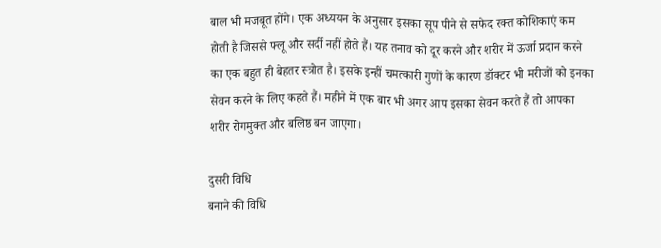बाल भी मजबूत होंगे। एक अध्ययन के अनुसार इसका सूप पीने से सफेद रक्त कोशिकाएं कम होती है जिससे फ्लू और सर्दी नहीं होते हैं। यह तनाव को दूर करने और शरीर में ऊर्जा प्रदान करने का एक बहुत ही बेहतर स्त्रोत है। इसके इन्हीं चमत्कारी गुणों के कारण डॉक्टर भी मरीजों को इनका सेवन करने के लिए कहते हैं। महीने में एक बार भी अगर आप इसका सेवन करते हैं तो आपका शरीर रोगमुक्त और बलिष्ठ बन जाएगा।

दुसरी विधि
बनाने की विधि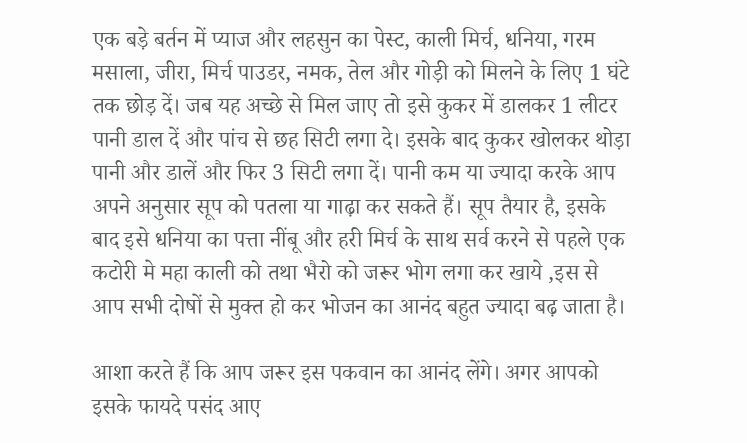एक बड़े बर्तन में प्याज और लहसुन का पेस्ट, काली मिर्च, धनिया, गरम मसाला, जीरा, मिर्च पाउडर, नमक, तेल और गोड़ी को मिलने के लिए 1 घंटे तक छोड़ दें। जब यह अच्छे से मिल जाए तो इसे कुकर में डालकर 1 लीटर पानी डाल दें और पांच से छह सिटी लगा दे। इसके बाद कुकर खोलकर थोड़ा पानी और डालें और फिर 3 सिटी लगा दें। पानी कम या ज्यादा करके आप अपने अनुसार सूप को पतला या गाढ़ा कर सकते हैं। सूप तैयार है, इसके बाद इसे धनिया का पत्ता नींबू और हरी मिर्च के साथ सर्व करने से पहले एक कटोरी मे महा काली को तथा भैरो को जरूर भोग लगा कर खाये ,इस से आप सभी दोषों से मुक्त हो कर भोजन का आनंद बहुत ज्यादा बढ़ जाता है।

आशा करते हैं कि आप जरूर इस पकवान का आनंद लेंगे। अगर आपको इसके फायदे पसंद आए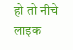हो तो नीचे लाइक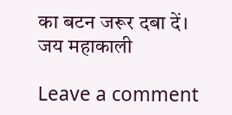का बटन जरूर दबा दें।
जय महाकाली

Leave a comment